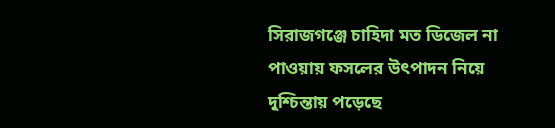সিরাজগঞ্জে চাহিদা মত ডিজেল না পাওয়ায় ফসলের উৎপাদন নিয়ে দুশ্চিন্তায় পড়েছে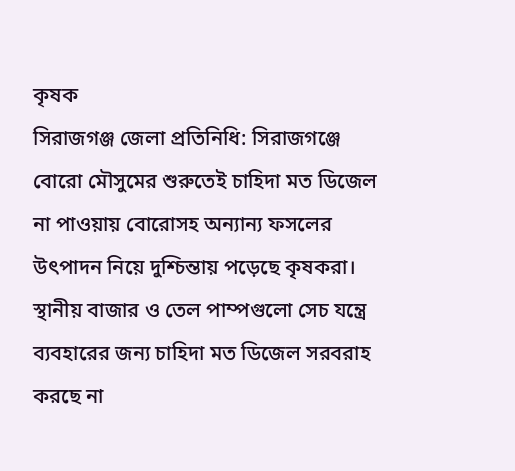কৃষক
সিরাজগঞ্জ জেলা প্রতিনিধি: সিরাজগঞ্জে বোরো মৌসুমের শুরুতেই চাহিদা মত ডিজেল না পাওয়ায় বোরোসহ অন্যান্য ফসলের উৎপাদন নিয়ে দুশ্চিন্তায় পড়েছে কৃষকরা। স্থানীয় বাজার ও তেল পাম্পগুলো সেচ যন্ত্রে ব্যবহারের জন্য চাহিদা মত ডিজেল সরবরাহ করছে না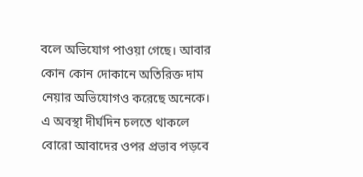বলে অভিযোগ পাওয়া গেছে। আবার কোন কোন দোকানে অতিরিক্ত দাম নেয়ার অভিযোগও করেছে অনেকে। এ অবস্থা দীর্ঘদিন চলতে থাকলে বোরো আবাদের ওপর প্রভাব পড়বে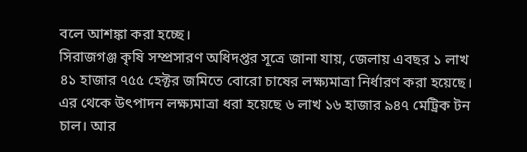বলে আশঙ্কা করা হচ্ছে।
সিরাজগঞ্জ কৃষি সম্প্রসারণ অধিদপ্তর সূত্রে জানা যায়, জেলায় এবছর ১ লাখ ৪১ হাজার ৭৫৫ হেক্টর জমিতে বোরো চাষের লক্ষ্যমাত্রা নির্ধারণ করা হয়েছে। এর থেকে উৎপাদন লক্ষ্যমাত্রা ধরা হয়েছে ৬ লাখ ১৬ হাজার ৯৪৭ মেট্রিক টন চাল। আর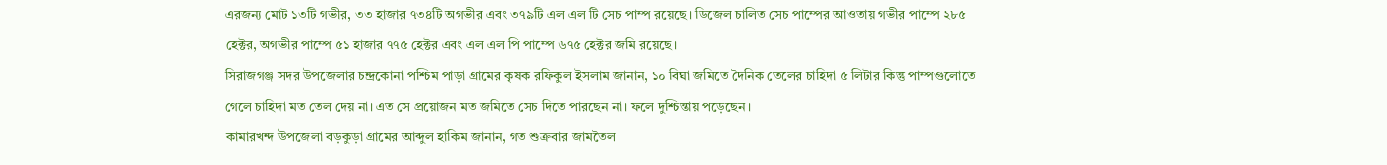এরজন্য মোট ১৩টি গভীর, ৩৩ হাজার ৭৩৪টি অগভীর এবং ৩৭৯টি এল এল টি সেচ পাম্প রয়েছে। ডিজেল চালিত সেচ পাম্পের আওতায় গভীর পাম্পে ২৮৫ হেক্টর, অগভীর পাম্পে ৫১ হাজার ৭৭৫ হেক্টর এবং এল এল পি পাম্পে ৬৭৫ হেক্টর জমি রয়েছে।
সিরাজগঞ্জ সদর উপজেলার চন্দ্রকোনা পশ্চিম পাড়া গ্রামের কৃষক রফিকুল ইসলাম জানান, ১০ বিঘা জমিতে দৈনিক তেলের চাহিদা ৫ লিটার কিন্তু পাম্পগুলোতে গেলে চাহিদা মত তেল দেয় না। এত সে প্রয়োজন মত জমিতে সেচ দিতে পারছেন না। ফলে দুশ্চিন্তায় পড়েছেন।
কামারখন্দ উপজেলা বড়কুড়া গ্রামের আব্দুল হাকিম জানান, গত শুক্রবার জামতৈল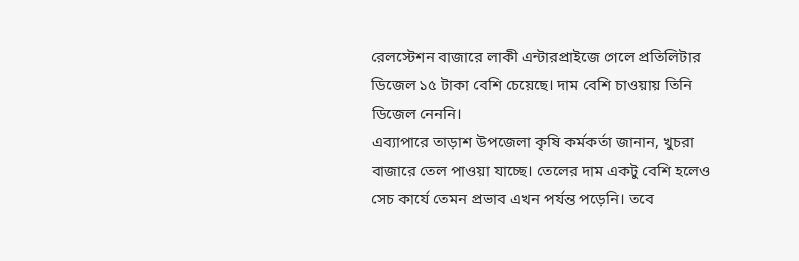রেলস্টেশন বাজারে লাকী এন্টারপ্রাইজে গেলে প্রতিলিটার ডিজেল ১৫ টাকা বেশি চেয়েছে। দাম বেশি চাওয়ায় তিনি ডিজেল নেননি।
এব্যাপারে তাড়াশ উপজেলা কৃষি কর্মকর্তা জানান, খুচরা বাজারে তেল পাওয়া যাচ্ছে। তেলের দাম একটু বেশি হলেও সেচ কার্যে তেমন প্রভাব এখন পর্যন্ত পড়েনি। তবে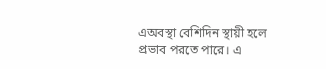এঅবস্থা বেশিদিন স্থায়ী হলে প্রভাব পরতে পারে। এ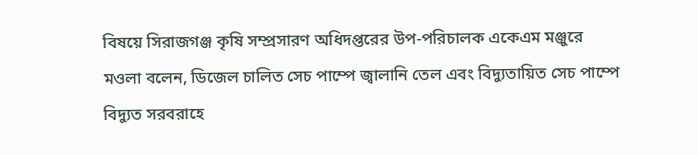বিষয়ে সিরাজগঞ্জ কৃষি সম্প্রসারণ অধিদপ্তরের উপ-পরিচালক একেএম মঞ্জুরে মওলা বলেন, ডিজেল চালিত সেচ পাম্পে জ্বালানি তেল এবং বিদ্যুতায়িত সেচ পাম্পে বিদ্যুত সরবরাহে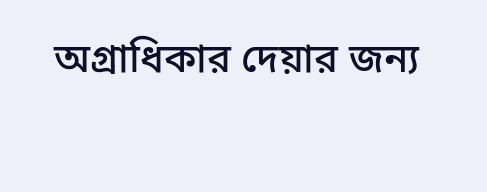অগ্রাধিকার দেয়ার জন্য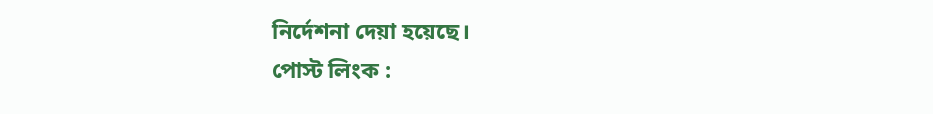নির্দেশনা দেয়া হয়েছে।
পোস্ট লিংক :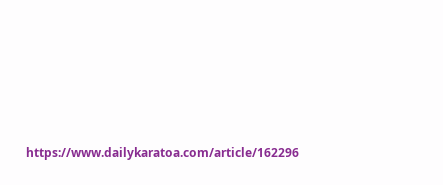https://www.dailykaratoa.com/article/162296